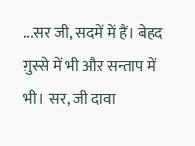...सर जी, सदमें में हैं। बेहद ग़ुस्से में भी औऱ सन्ताप में भी। सर, जी दावा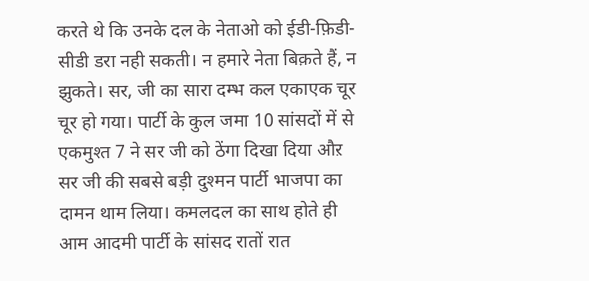करते थे कि उनके दल के नेताओ को ईडी-फ़िडी-सीडी डरा नही सकती। न हमारे नेता बिक़ते हैं, न झुकते। सर, जी का सारा दम्भ कल एकाएक चूर चूर हो गया। पार्टी के कुल जमा 10 सांसदों में से एकमुश्त 7 ने सर जी को ठेंगा दिखा दिया औऱ सर जी की सबसे बड़ी दुश्मन पार्टी भाजपा का दामन थाम लिया। कमलदल का साथ होते ही आम आदमी पार्टी के सांसद रातों रात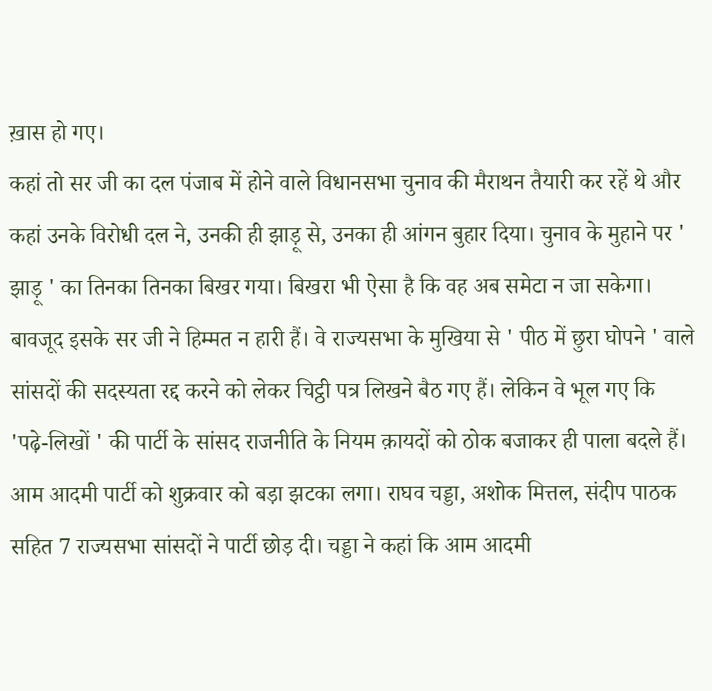ख़ास हो गए।
कहां तो सर जी का दल पंजाब में होने वाले विधानसभा चुनाव की मैराथन तैयारी कर रहें थे और कहां उनके विरोधी दल ने, उनकी ही झाड़ू से, उनका ही आंगन बुहार दिया। चुनाव के मुहाने पर ' झाड़ू ' का तिनका तिनका बिखर गया। बिखरा भी ऐसा है कि वह अब समेटा न जा सकेगा। बावजूद इसके सर जी ने हिम्मत न हारी हैं। वे राज्यसभा के मुखिया से ' पीठ में छुरा घोपने ' वाले सांसदों की सदस्यता रद्द करने को लेकर चिट्ठी पत्र लिखने बैठ गए हैं। लेकिन वे भूल गए कि 'पढ़े-लिखों ' की पार्टी के सांसद राजनीति के नियम क़ायदों को ठोक बजाकर ही पाला बदले हैं।
आम आदमी पार्टी को शुक्रवार को बड़ा झटका लगा। राघव चड्डा, अशोक मित्तल, संदीप पाठक सहित 7 राज्यसभा सांसदों ने पार्टी छोड़ दी। चड्डा ने कहां कि आम आदमी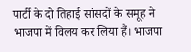पार्टी के दो तिहाई सांसदों के समूह ने भाजपा में विलय कर लिया हैं। भाजपा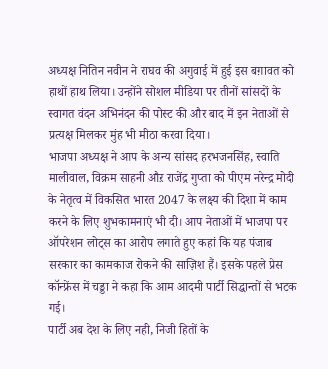अध्यक्ष नितिन नवीन ने राघव की अगुवाई में हुई इस बग़ावत को हाथों हाथ लिया। उन्होंने सोशल मीडिया पर तीनों सांसदों के स्वागत वंदन अभिनंदन की पोस्ट की और बाद में इन नेताओं से प्रत्यक्ष मिलकर मुंह भी मीठा करवा दिया।
भाजपा अध्यक्ष ने आप के अन्य सांसद हरभजनसिंह, स्वाति मालीवाल, विक्रम साहनी औऱ राजेंद्र गुप्ता को पीएम नरेन्द्र मोदी के नेतृत्व में विकसित भारत 2047 के लक्ष्य की दिशा में काम करने के लिए शुभकामनाएं भी दी। आप नेताओं में भाजपा पर ऑपरेशन लोट्स का आरोप लगाते हुए कहां कि यह पंजाब सरकार का कामकाज रोकने की साज़िश हैं। इसके पहले प्रेस कॉन्फ्रेंस में चड्डा ने कहा कि आम आदमी पार्टी सिद्धान्तों से भटक गई।
पार्टी अब देश के लिए नही, निजी हितों के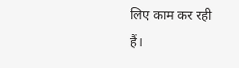लिए काम कर रही हैं।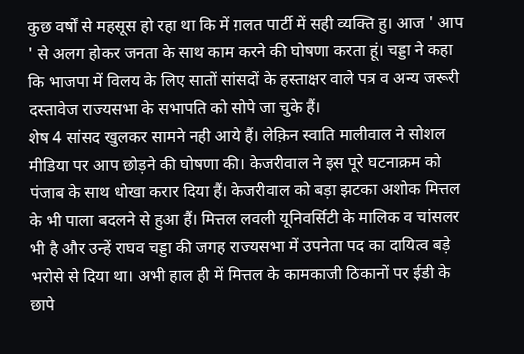कुछ वर्षों से महसूस हो रहा था कि में ग़लत पार्टी में सही व्यक्ति हु। आज ' आप ' से अलग होकर जनता के साथ काम करने की घोषणा करता हूं। चड्डा ने कहा कि भाजपा में विलय के लिए सातों सांसदों के हस्ताक्षर वाले पत्र व अन्य जरूरी दस्तावेज राज्यसभा के सभापति को सोपे जा चुके हैं।
शेष 4 सांसद खुलकर सामने नही आये हैं। लेक़िन स्वाति मालीवाल ने सोशल मीडिया पर आप छोड़ने की घोषणा की। केजरीवाल ने इस पूरे घटनाक्रम को पंजाब के साथ धोखा करार दिया हैं। केजरीवाल को बड़ा झटका अशोक मित्तल के भी पाला बदलने से हुआ हैं। मित्तल लवली यूनिवर्सिटी के मालिक व चांसलर भी है और उन्हें राघव चड्डा की जगह राज्यसभा में उपनेता पद का दायित्व बड़े भरोसे से दिया था। अभी हाल ही में मित्तल के कामकाजी ठिकानों पर ईडी के छापे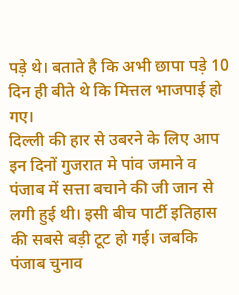पड़े थे। बताते है कि अभी छापा पड़े 10 दिन ही बीते थे कि मित्तल भाजपाई हो गए।
दिल्ली की हार से उबरने के लिए आप इन दिनों गुजरात मे पांव जमाने व पंजाब में सत्ता बचाने की जी जान से लगी हुई थी। इसी बीच पार्टी इतिहास की सबसे बड़ी टूट हो गई। जबकि पंजाब चुनाव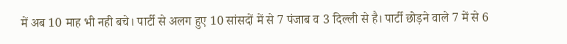में अब 10 माह भी नही बचे। पार्टी से अलग हुए 10 सांसदों में से 7 पंजाब व 3 दिल्ली से है। पार्टी छोड़ने वाले 7 में से 6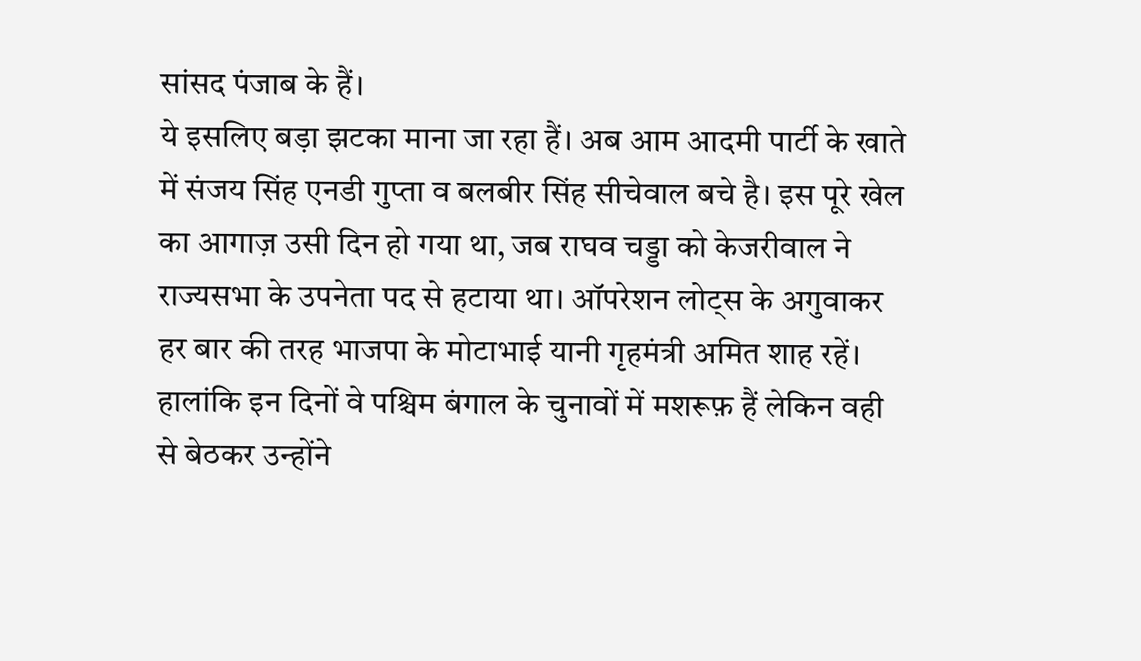सांसद पंजाब के हैं।
ये इसलिए बड़ा झटका माना जा रहा हैं। अब आम आदमी पार्टी के खाते में संजय सिंह एनडी गुप्ता व बलबीर सिंह सीचेवाल बचे है। इस पूरे खेल का आगाज़ उसी दिन हो गया था, जब राघव चड्डा को केजरीवाल ने राज्यसभा के उपनेता पद से हटाया था। ऑपरेशन लोट्स के अगुवाकर हर बार की तरह भाजपा के मोटाभाई यानी गृहमंत्री अमित शाह रहें।
हालांकि इन दिनों वे पश्चिम बंगाल के चुनावों में मशरूफ़ हैं लेकिन वही से बेठकर उन्होंने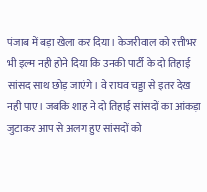पंजाब में बड़ा खेला कर दिया। केजरीवाल को रत्तीभर भी इल्म नही होने दिया कि उनकी पार्टी के दो तिहाई सांसद साथ छोड़ जाएंगे। वे राघव चड्डा से इतर देख नही पाए। जबकि शाह ने दो तिहाई सांसदों का आंकड़ा जुटाकर आप से अलग हुए सांसदों को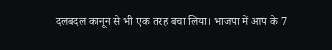दलबदल कानून से भी एक तरह बचा लिया। भाजपा में आप के 7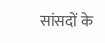सांसदों के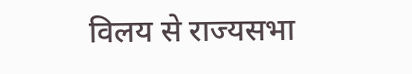विलय से राज्यसभा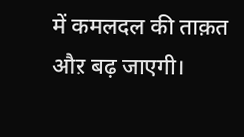में कमलदल की ताक़त औऱ बढ़ जाएगी।